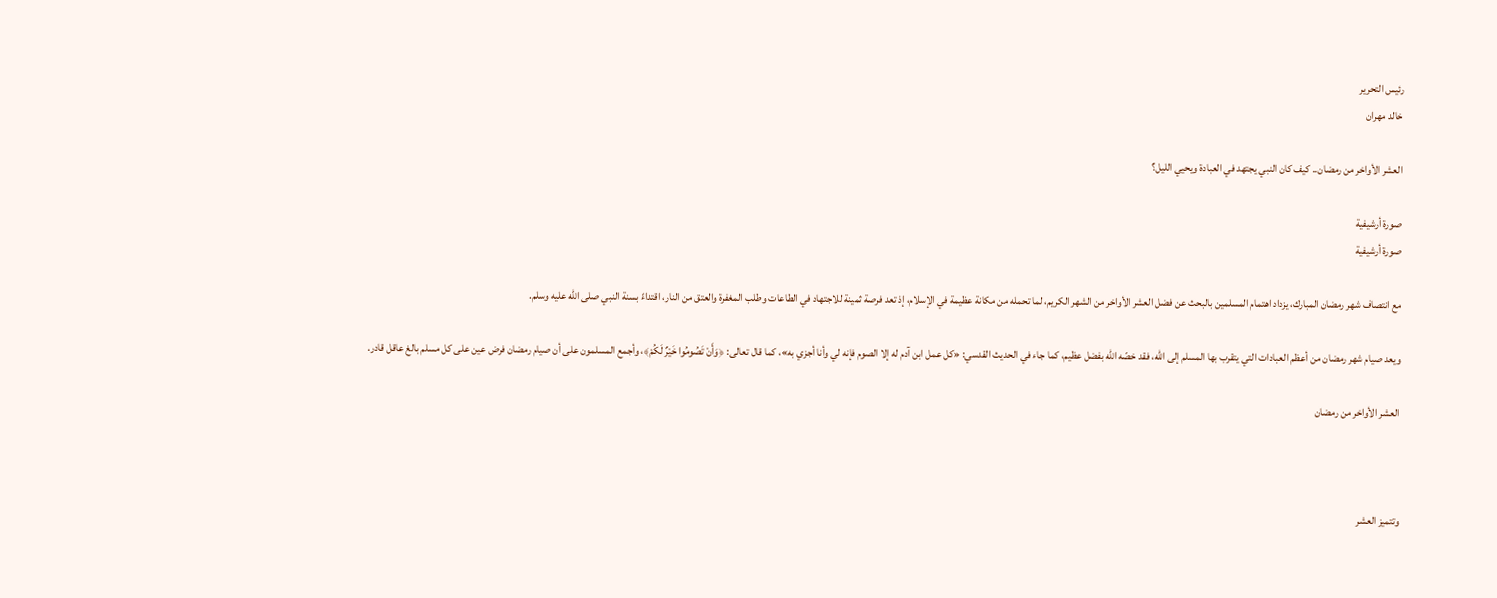رئيس التحرير
خالد مهران

العشر الأواخر من رمضان.. كيف كان النبي يجتهد في العبادة ويحيي الليل؟

صورة أرشيفية
صورة أرشيفية

مع انتصاف شهر رمضان المبارك، يزداد اهتمام المسلمين بالبحث عن فضل العشر الأواخر من الشهر الكريم، لما تحمله من مكانة عظيمة في الإسلام، إذ تعد فرصة ثمينة للاجتهاد في الطاعات وطلب المغفرة والعتق من النار، اقتداءً بسنة النبي صلى الله عليه وسلم.

ويعد صيام شهر رمضان من أعظم العبادات التي يتقرب بها المسلم إلى الله، فقد خصّه الله بفضل عظيم، كما جاء في الحديث القدسي: «كل عمل ابن آدم له إلا الصوم فإنه لي وأنا أجزي به»، كما قال تعالى: ﴿وَأَنْ تَصُومُوا خَيْرٌ لَكُمْ﴾، وأجمع المسلمون على أن صيام رمضان فرض عين على كل مسلم بالغ عاقل قادر.

العشر الأواخر من رمضان



وتتميز العشر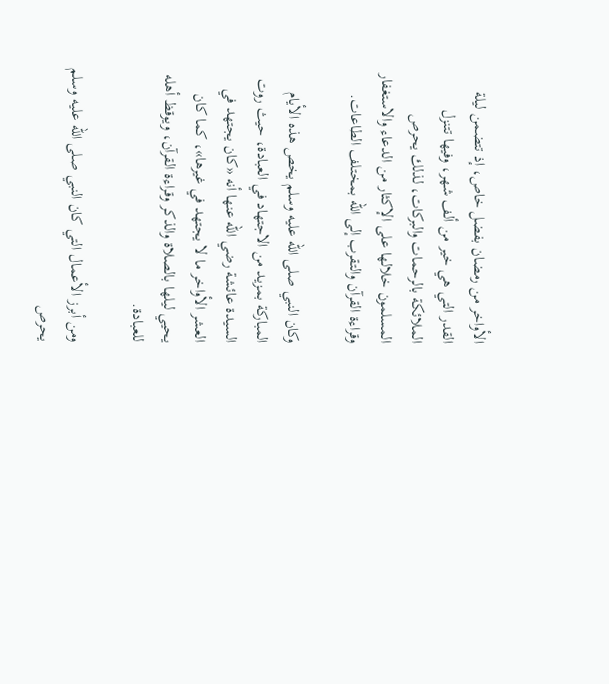الأواخر من رمضان بفضل خاص، إذ تتضمن ليلة القدر التي هي خير من ألف شهر، وفيها تتنزل الملائكة بالرحمات والبركات، لذلك يحرص المسلمون خلالها على الإكثار من الدعاء والاستغفار وقراءة القرآن والتقرب إلى الله بمختلف الطاعات.

وكان النبي صلى الله عليه وسلم يخص هذه الأيام المباركة بمزيد من الاجتهاد في العبادة، حيث روت السيدة عائشة رضي الله عنها أنه «كان يجتهد في العشر الأواخر ما لا يجتهد في غيرها»، كما كان يحيي ليلها بالصلاة والذكر وقراءة القرآن، ويوقظ أهله للعبادة.

ومن أبرز الأعمال التي كان النبي صلى الله عليه وسلم يحرص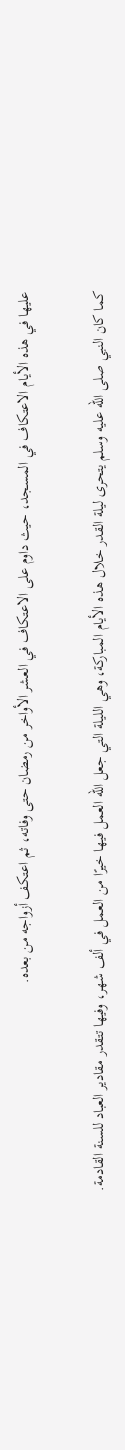عليها في هذه الأيام الاعتكاف في المسجد، حيث داوم على الاعتكاف في العشر الأواخر من رمضان حتى وفاته، ثم اعتكف أزواجه من بعده.

كما كان النبي صلى الله عليه وسلم يتحرى ليلة القدر خلال هذه الأيام المباركة، وهي الليلة التي جعل الله العمل فيها خيرًا من العمل في ألف شهر، وفيها تتقدر مقادير العباد للسنة القادمة.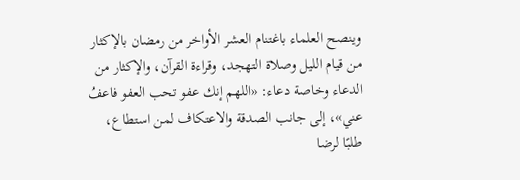وينصح العلماء باغتنام العشر الأواخر من رمضان بالإكثار من قيام الليل وصلاة التهجد، وقراءة القرآن، والإكثار من الدعاء وخاصة دعاء: «اللهم إنك عفو تحب العفو فاعفُ عني»، إلى جانب الصدقة والاعتكاف لمن استطاع، طلبًا لرضا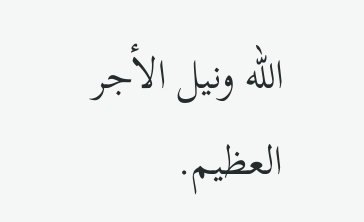الله ونيل الأجر العظيم.